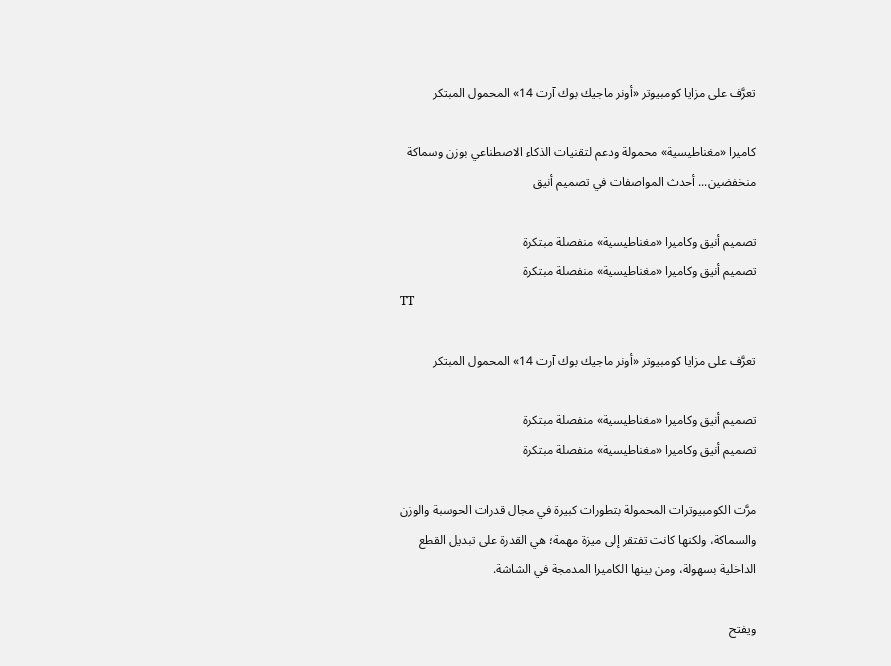تعرَّف على مزايا كومبيوتر «أونر ماجيك بوك آرت 14» المحمول المبتكر

كاميرا «مغناطيسية» محمولة ودعم لتقنيات الذكاء الاصطناعي بوزن وسماكة منخفضين... أحدث المواصفات في تصميم أنيق

تصميم أنيق وكاميرا «مغناطيسية» منفصلة مبتكرة
تصميم أنيق وكاميرا «مغناطيسية» منفصلة مبتكرة
TT

تعرَّف على مزايا كومبيوتر «أونر ماجيك بوك آرت 14» المحمول المبتكر

تصميم أنيق وكاميرا «مغناطيسية» منفصلة مبتكرة
تصميم أنيق وكاميرا «مغناطيسية» منفصلة مبتكرة

مرَّت الكومبيوترات المحمولة بتطورات كبيرة في مجال قدرات الحوسبة والوزن والسماكة، ولكنها كانت تفتقر إلى ميزة مهمة؛ هي القدرة على تبديل القطع الداخلية بسهولة، ومن بينها الكاميرا المدمجة في الشاشة.

ويفتح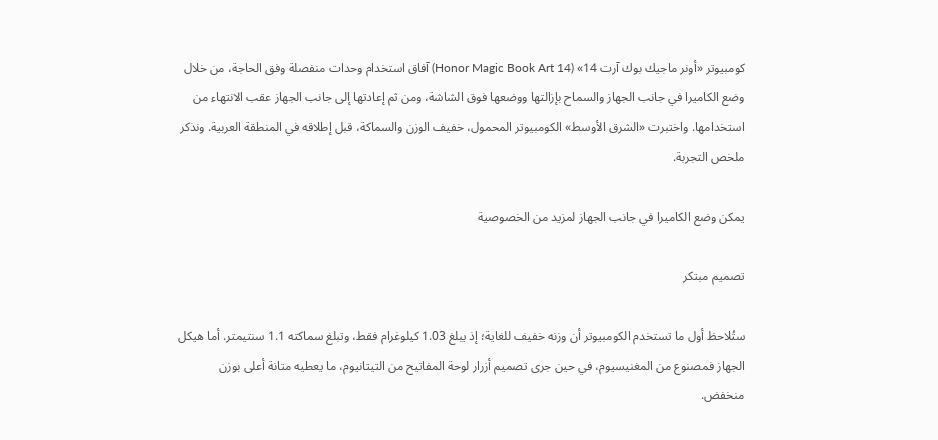كومبيوتر «أونر ماجيك بوك آرت 14» (Honor Magic Book Art 14) آفاق استخدام وحدات منفصلة وفق الحاجة، من خلال وضع الكاميرا في جانب الجهاز والسماح بإزالتها ووضعها فوق الشاشة، ومن ثم إعادتها إلى جانب الجهاز عقب الانتهاء من استخدامها. واختبرت «الشرق الأوسط» الكومبيوتر المحمول، خفيف الوزن والسماكة، قبل إطلاقه في المنطقة العربية. ونذكر ملخص التجربة.

يمكن وضع الكاميرا في جانب الجهاز لمزيد من الخصوصية

تصميم مبتكر

ستُلاحظ أول ما تستخدم الكومبيوتر أن وزنه خفيف للغاية؛ إذ يبلغ 1.03 كيلوغرام فقط، وتبلغ سماكته 1.1 سنتيمتر. أما هيكل الجهاز فمصنوع من المغنيسيوم، في حين جرى تصميم أزرار لوحة المفاتيح من التيتانيوم، ما يعطيه متانة أعلى بوزن منخفض.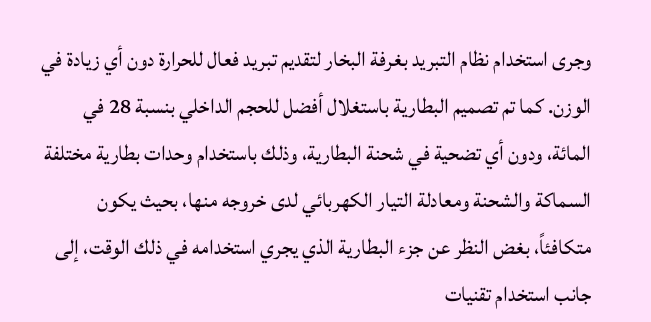وجرى استخدام نظام التبريد بغرفة البخار لتقديم تبريد فعال للحرارة دون أي زيادة في الوزن. كما تم تصميم البطارية باستغلال أفضل للحجم الداخلي بنسبة 28 في المائة، ودون أي تضحية في شحنة البطارية، وذلك باستخدام وحدات بطارية مختلفة السماكة والشحنة ومعادلة التيار الكهربائي لدى خروجه منها، بحيث يكون متكافئاً، بغض النظر عن جزء البطارية الذي يجري استخدامه في ذلك الوقت، إلى جانب استخدام تقنيات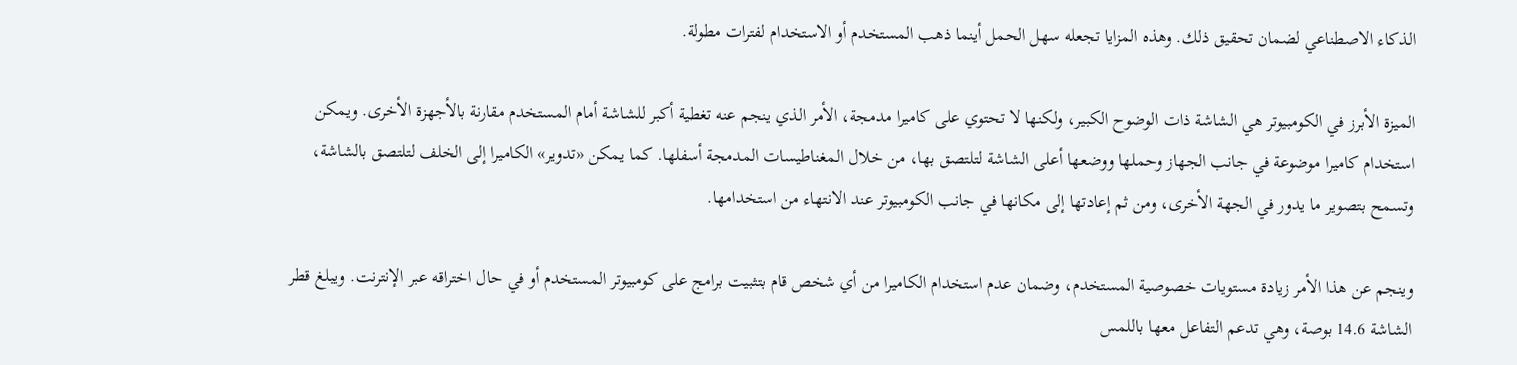الذكاء الاصطناعي لضمان تحقيق ذلك. وهذه المزايا تجعله سهل الحمل أينما ذهب المستخدم أو الاستخدام لفترات مطولة.

الميزة الأبرز في الكومبيوتر هي الشاشة ذات الوضوح الكبير، ولكنها لا تحتوي على كاميرا مدمجة، الأمر الذي ينجم عنه تغطية أكبر للشاشة أمام المستخدم مقارنة بالأجهزة الأخرى. ويمكن استخدام كاميرا موضوعة في جانب الجهاز وحملها ووضعها أعلى الشاشة لتلتصق بها، من خلال المغناطيسات المدمجة أسفلها. كما يمكن «تدوير» الكاميرا إلى الخلف لتلتصق بالشاشة، وتسمح بتصوير ما يدور في الجهة الأخرى، ومن ثم إعادتها إلى مكانها في جانب الكومبيوتر عند الانتهاء من استخدامها.

وينجم عن هذا الأمر زيادة مستويات خصوصية المستخدم، وضمان عدم استخدام الكاميرا من أي شخص قام بتثبيت برامج على كومبيوتر المستخدم أو في حال اختراقه عبر الإنترنت. ويبلغ قطر الشاشة 14.6 بوصة، وهي تدعم التفاعل معها باللمس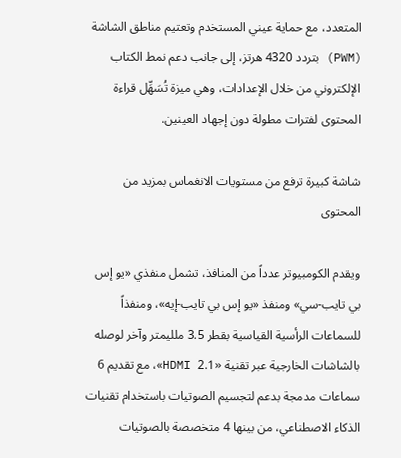المتعدد، مع حماية عيني المستخدم وتعتيم مناطق الشاشة (PWM) بتردد 4320 هرتز، إلى جانب دعم نمط الكتاب الإلكتروني من خلال الإعدادات، وهي ميزة تُسَهِّل قراءة المحتوى لفترات مطولة دون إجهاد العينين.

شاشة كبيرة ترفع من مستويات الانغماس بمزيد من المحتوى

ويقدم الكومبيوتر عدداً من المنافذ، تشمل منفذي «يو إس بي تايب-سي» ومنفذ «يو إس بي تايب-إيه»، ومنفذاً للسماعات الرأسية القياسية بقطر 3.5 ملليمتر وآخر لوصله بالشاشات الخارجية عبر تقنية «HDMI 2.1»، مع تقديم 6 سماعات مدمجة بدعم لتجسيم الصوتيات باستخدام تقنيات الذكاء الاصطناعي، من بينها 4 متخصصة بالصوتيات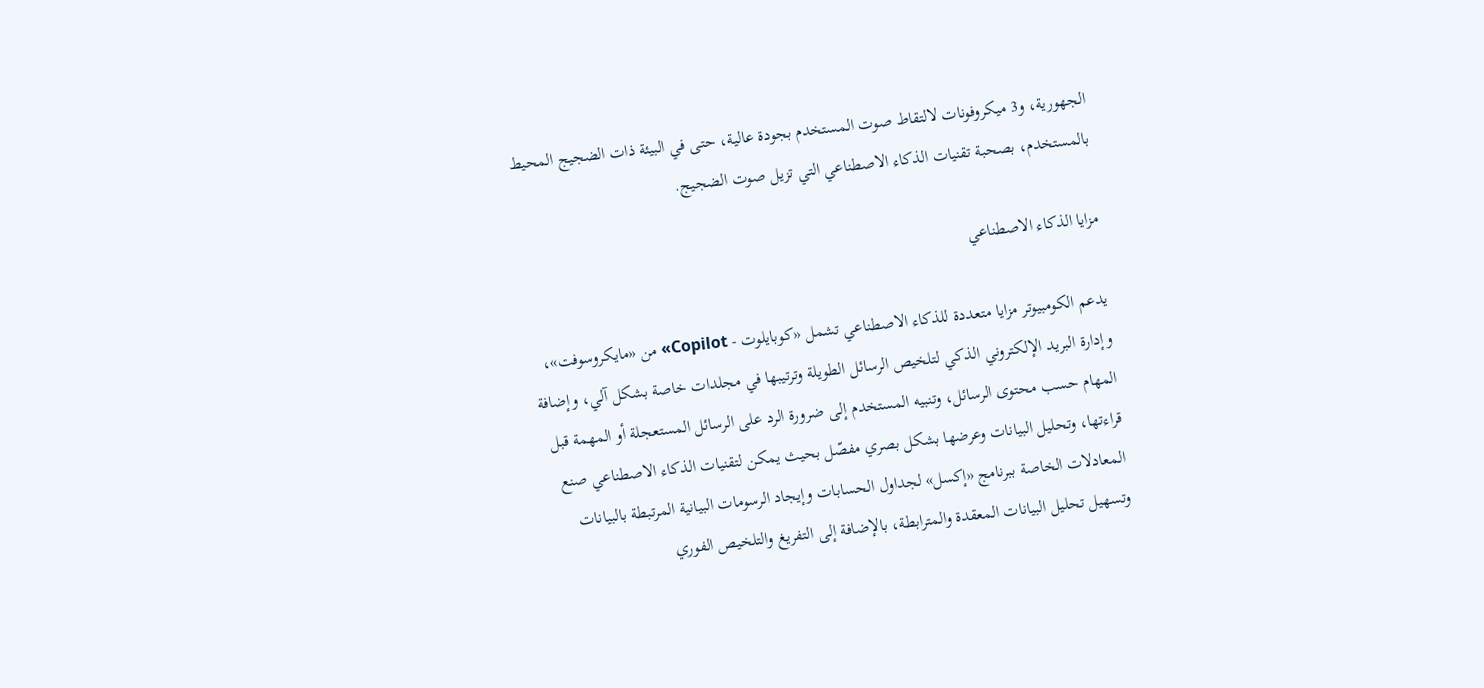الجهورية، و3 ميكروفونات لالتقاط صوت المستخدم بجودة عالية، حتى في البيئة ذات الضجيج المحيط بالمستخدم، بصحبة تقنيات الذكاء الاصطناعي التي تزيل صوت الضجيج.

مزايا الذكاء الاصطناعي

يدعم الكومبيوتر مزايا متعددة للذكاء الاصطناعي تشمل «كوبايلوت - Copilot» من «مايكروسوفت»، وإدارة البريد الإلكتروني الذكي لتلخيص الرسائل الطويلة وترتيبها في مجلدات خاصة بشكل آلي، وإضافة المهام حسب محتوى الرسائل، وتنبيه المستخدم إلى ضرورة الرد على الرسائل المستعجلة أو المهمة قبل قراءتها، وتحليل البيانات وعرضها بشكل بصري مفصّل بحيث يمكن لتقنيات الذكاء الاصطناعي صنع المعادلات الخاصة ببرنامج «إكسل» لجداول الحسابات وإيجاد الرسومات البيانية المرتبطة بالبيانات وتسهيل تحليل البيانات المعقدة والمترابطة، بالإضافة إلى التفريغ والتلخيص الفوري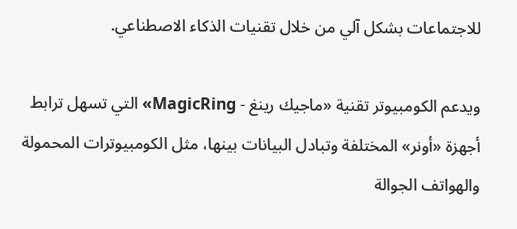للاجتماعات بشكل آلي من خلال تقنيات الذكاء الاصطناعي.

ويدعم الكومبيوتر تقنية «ماجيك رينغ - MagicRing» التي تسهل ترابط أجهزة «أونر» المختلفة وتبادل البيانات بينها، مثل الكومبيوترات المحمولة والهواتف الجوالة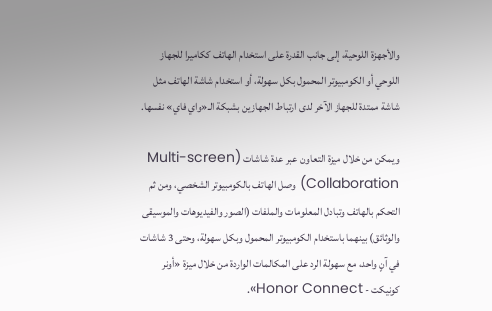والأجهزة اللوحية، إلى جانب القدرة على استخدام الهاتف ككاميرا للجهاز اللوحي أو الكومبيوتر المحمول بكل سهولة، أو استخدام شاشة الهاتف مثل شاشة ممتدة للجهاز الآخر لدى ارتباط الجهازين بشبكة الـ«واي فاي» نفسها.

ويمكن من خلال ميزة التعاون عبر عدة شاشات (Multi-screen Collaboration) وصل الهاتف بالكومبيوتر الشخصي، ومن ثم التحكم بالهاتف وتبادل المعلومات والملفات (الصور والفيديوهات والموسيقى والوثائق) بينهما باستخدام الكومبيوتر المحمول وبكل سهولة، وحتى 3 شاشات في آنٍ واحد، مع سهولة الرد على المكالمات الواردة من خلال ميزة «أونر كونيكت - Honor Connect».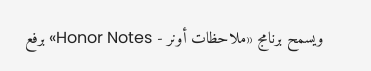ويسمح برنامج «ملاحظات أونر - Honor Notes» برفع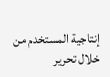إنتاجية المستخدم من خلال تحرير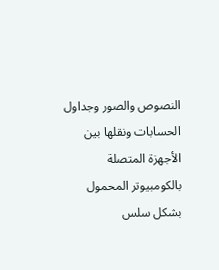النصوص والصور وجداول الحسابات ونقلها بين الأجهزة المتصلة بالكومبيوتر المحمول بشكل سلس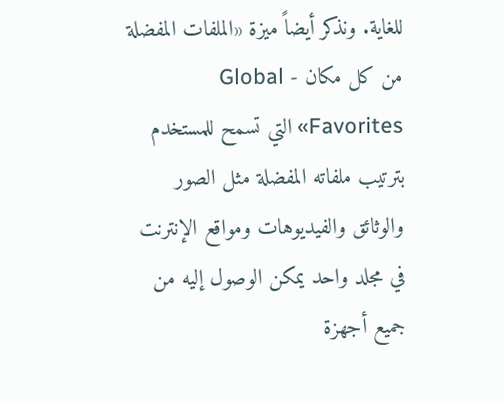للغاية. ونذكر أيضاً ميزة «الملفات المفضلة من كل مكان - Global Favorites» التي تسمح للمستخدم بترتيب ملفاته المفضلة مثل الصور والوثائق والفيديوهات ومواقع الإنترنت في مجلد واحد يمكن الوصول إليه من جميع أجهزة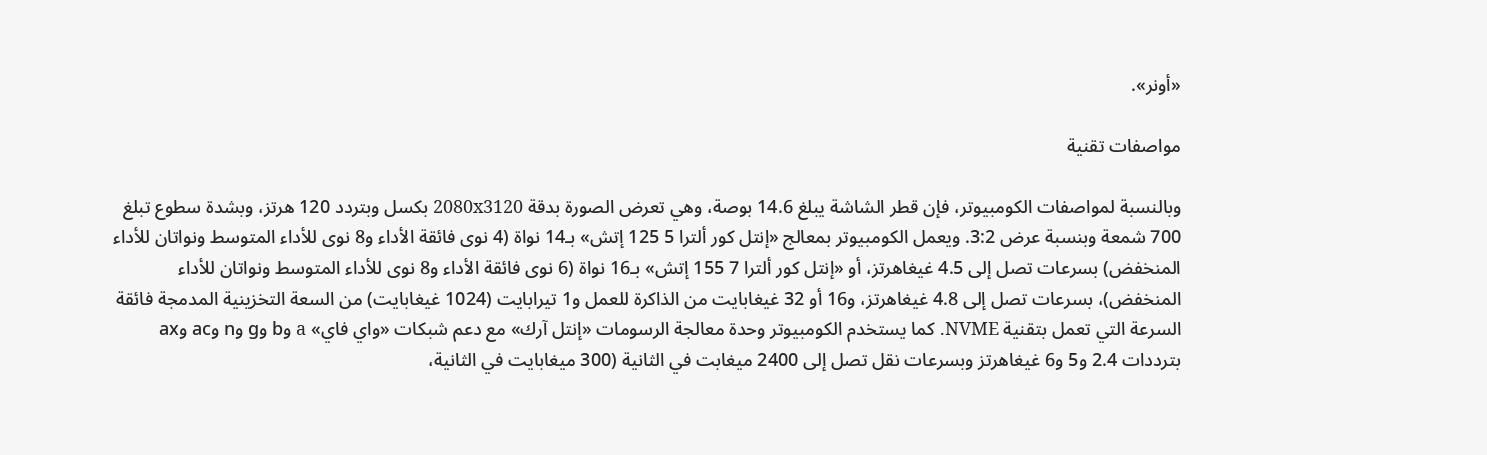«أونر».

مواصفات تقنية

وبالنسبة لمواصفات الكومبيوتر، فإن قطر الشاشة يبلغ 14.6 بوصة، وهي تعرض الصورة بدقة 2080x3120 بكسل وبتردد 120 هرتز، وبشدة سطوع تبلغ 700 شمعة وبنسبة عرض 3:2. ويعمل الكومبيوتر بمعالج «إنتل كور ألترا 5 125 إتش» بـ14 نواة (4 نوى فائقة الأداء و8 نوى للأداء المتوسط ونواتان للأداء المنخفض) بسرعات تصل إلى 4.5 غيغاهرتز، أو «إنتل كور ألترا 7 155 إتش» بـ16 نواة (6 نوى فائقة الأداء و8 نوى للأداء المتوسط ونواتان للأداء المنخفض)، بسرعات تصل إلى 4.8 غيغاهرتز، و16 أو 32 غيغابايت من الذاكرة للعمل و1 تيرابايت (1024 غيغابايت) من السعة التخزينية المدمجة فائقة السرعة التي تعمل بتقنية NVME. كما يستخدم الكومبيوتر وحدة معالجة الرسومات «إنتل آرك» مع دعم شبكات «واي فاي» a وb وg وn وac وax بترددات 2.4 و5 و6 غيغاهرتز وبسرعات نقل تصل إلى 2400 ميغابت في الثانية (300 ميغابايت في الثانية،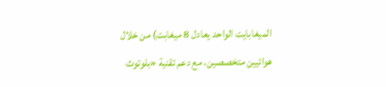الميغابايت الواحد يعادل 8 ميغابت) من خلال هوائيين متخصصين، مع دعم تقنية «بلوتوث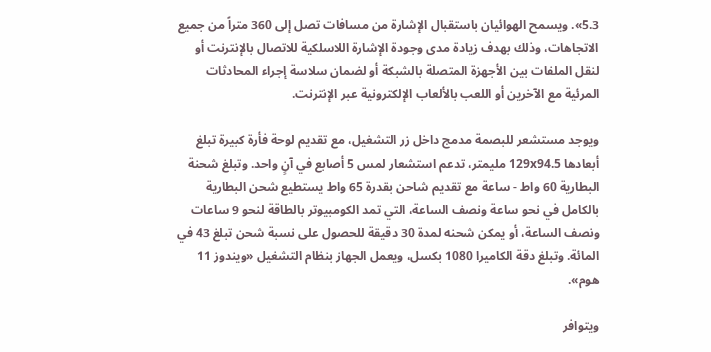5.3». ويسمح الهوائيان باستقبال الإشارة من مسافات تصل إلى 360 متراً من جميع الاتجاهات، وذلك بهدف زيادة مدى وجودة الإشارة اللاسلكية للاتصال بالإنترنت أو لنقل الملفات بين الأجهزة المتصلة بالشبكة أو لضمان سلاسة إجراء المحادثات المرئية مع الآخرين أو اللعب بالألعاب الإلكترونية عبر الإنترنت.

ويوجد مستشعر للبصمة مدمج داخل زر التشغيل، مع تقديم لوحة فأرة كبيرة تبلغ أبعادها 129x94.5 مليمتر، تدعم استشعار لمس 5 أصابع في آنٍ واحد. وتبلغ شحنة البطارية 60 واط - ساعة مع تقديم شاحن بقدرة 65 واط يستطيع شحن البطارية بالكامل في نحو ساعة ونصف الساعة، التي تمد الكومبيوتر بالطاقة لنحو 9 ساعات ونصف الساعة، أو يمكن شحنه لمدة 30 دقيقة للحصول على نسبة شحن تبلغ 43 في المائة. وتبلغ دقة الكاميرا 1080 بكسل، ويعمل الجهاز بنظام التشغيل «ويندوز 11 هوم».

ويتوافر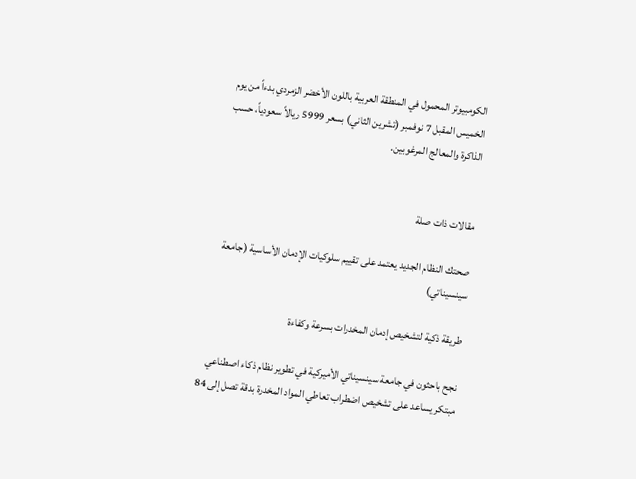الكومبيوتر المحمول في المنطقة العربية باللون الأخضر الزمردي بدءاً من يوم الخميس المقبل 7 نوفمبر (تشرين الثاني) بسعر 5999 ريالاً سعودياً، حسب الذاكرة والمعالج المرغوبين.


مقالات ذات صلة

صحتك النظام الجديد يعتمد على تقييم سلوكيات الإدمان الأساسية (جامعة سينسيناتي)

طريقة ذكية لتشخيص إدمان المخدرات بسرعة وكفاءة

نجح باحثون في جامعة سينسيناتي الأميركية في تطوير نظام ذكاء اصطناعي مبتكر يساعد على تشخيص اضطراب تعاطي المواد المخدرة بدقة تصل إلى 84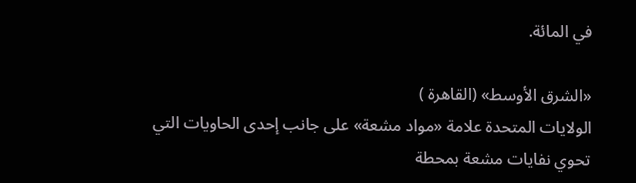في المائة.

«الشرق الأوسط» (القاهرة )
الولايات المتحدة علامة «مواد مشعة» على جانب إحدى الحاويات التي تحوي نفايات مشعة بمحطة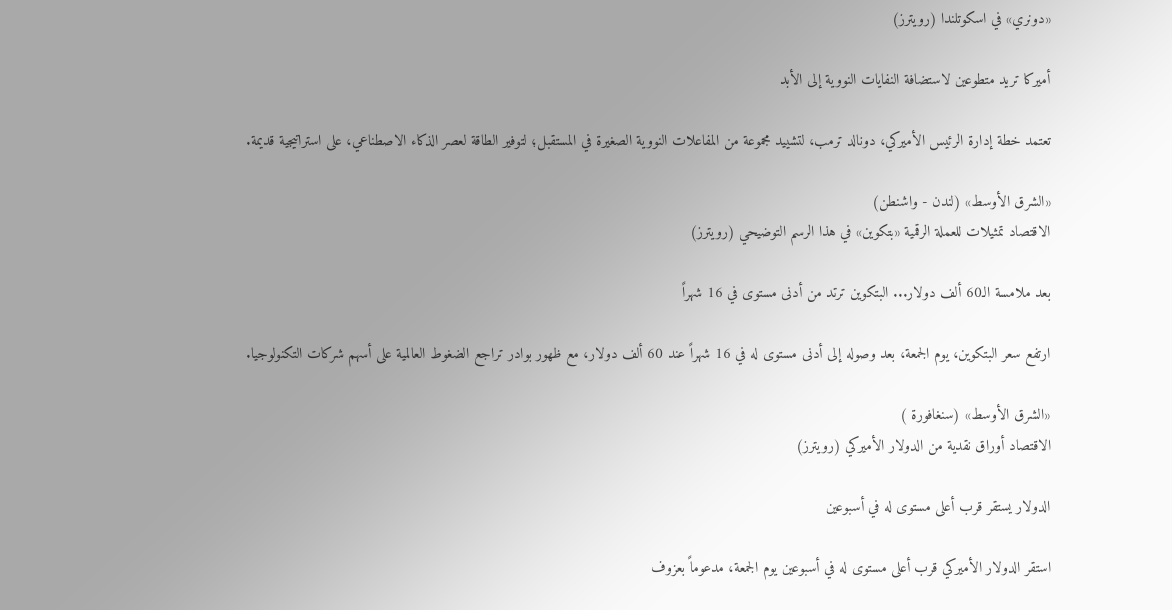«دونري» في اسكوتلندا (رويترز)

أميركا تريد متطوعين لاستضافة النفايات النووية إلى الأبد

تعتمد خطة إدارة الرئيس الأميركي، دونالد ترمب، لتشييد مجموعة من المفاعلات النووية الصغيرة في المستقبل؛ لتوفير الطاقة لعصر الذكاء الاصطناعي، على استراتيجية قديمة.

«الشرق الأوسط» (لندن - واشنطن)
الاقتصاد تمثيلات للعملة الرقمية «بتكوين» في هذا الرسم التوضيحي (رويترز)

بعد ملامسة الـ60 ألف دولار... البتكوين ترتد من أدنى مستوى في 16 شهراً

ارتفع سعر البتكوين، يوم الجمعة، بعد وصوله إلى أدنى مستوى له في 16 شهراً عند 60 ألف دولار، مع ظهور بوادر تراجع الضغوط العالمية على أسهم شركات التكنولوجيا.

«الشرق الأوسط» (سنغافورة )
الاقتصاد أوراق نقدية من الدولار الأميركي (رويترز)

الدولار يستقر قرب أعلى مستوى له في أسبوعين

استقر الدولار الأميركي قرب أعلى مستوى له في أسبوعين يوم الجمعة، مدعوماً بعزوف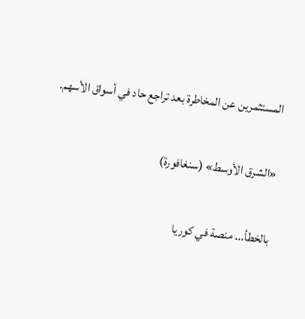المستثمرين عن المخاطرة بعد تراجع حاد في أسواق الأسهم.

«الشرق الأوسط» (سنغافورة)

بالخطأ... منصة في كوريا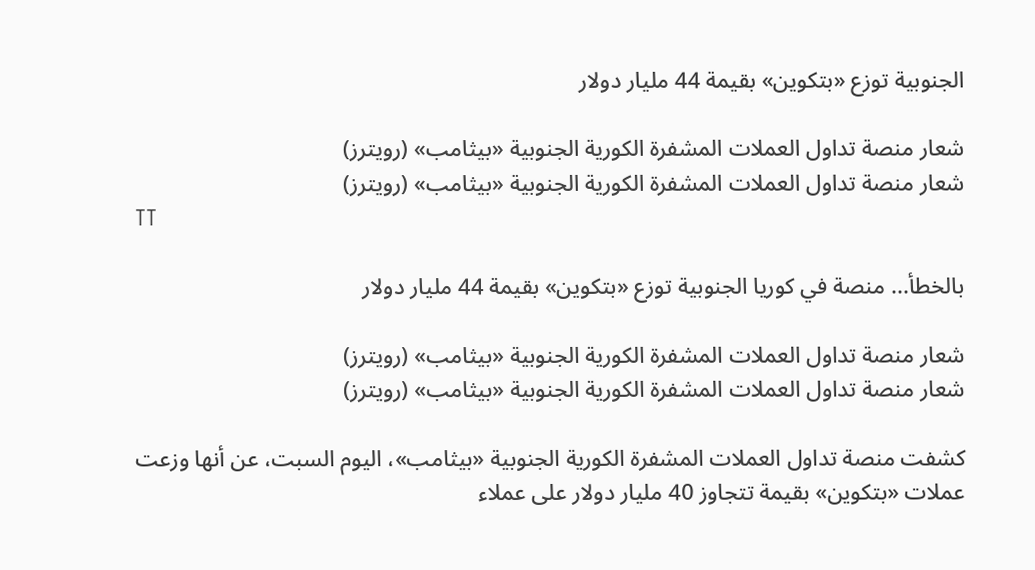الجنوبية توزع «بتكوين» بقيمة 44 مليار دولار

شعار منصة تداول العملات المشفرة الكورية الجنوبية «بيثامب» (رويترز)
شعار منصة تداول العملات المشفرة الكورية الجنوبية «بيثامب» (رويترز)
TT

بالخطأ... منصة في كوريا الجنوبية توزع «بتكوين» بقيمة 44 مليار دولار

شعار منصة تداول العملات المشفرة الكورية الجنوبية «بيثامب» (رويترز)
شعار منصة تداول العملات المشفرة الكورية الجنوبية «بيثامب» (رويترز)

كشفت منصة تداول العملات المشفرة الكورية الجنوبية «بيثامب»، اليوم السبت، عن أنها وزعت عملات «بتكوين» بقيمة تتجاوز 40 مليار دولار على عملاء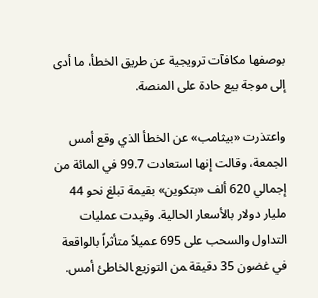بوصفها مكافآت ترويجية عن طريق الخطأ، ما أدى إلى موجة بيع حادة على المنصة.

واعتذرت «بيثامب» عن ‌الخطأ الذي ‌وقع أمس الجمعة، ‌وقالت إنها استعادت 99.7 في المائة من إجمالي 620 ألف «بتكوين» بقيمة تبلغ نحو 44 مليار دولار بالأسعار الحالية. وقيدت عمليات التداول والسحب على 695 عميلاً متأثراً بالواقعة في ‌غضون 35 دقيقة ‍من التوزيع ‍الخاطئ أمس.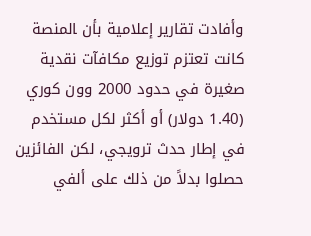وأفادت تقارير إعلامية بأن ‍المنصة كانت تعتزم توزيع مكافآت نقدية صغيرة في حدود 2000 وون كوري (1.40 دولار) أو أكثر لكل مستخدم في إطار حدث ترويجي، لكن الفائزين حصلوا بدلاً من ذلك على ألفي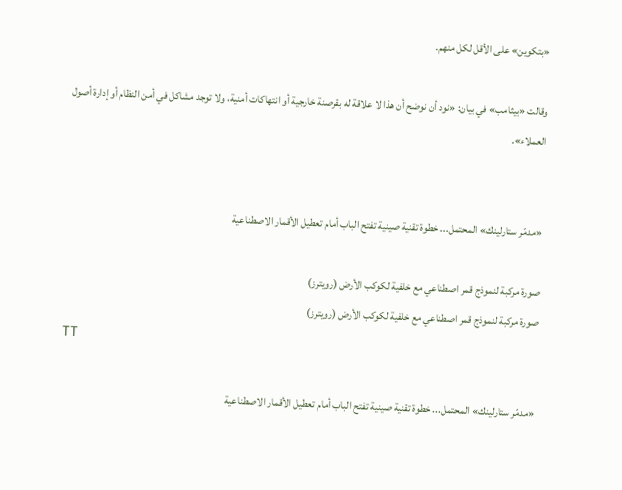«بتكوين» على الأقل لكل منهم.

وقالت «بيثامب» في بيان: «نود أن نوضح أن هذا لا علاقة له بقرصنة خارجية أو انتهاكات أمنية، ولا توجد مشاكل في أمن النظام ‌أو إدارة أصول العملاء».


«مدمّر ستارلينك» المحتمل... خطوة تقنية صينية تفتح الباب أمام تعطيل الأقمار الاصطناعية

صورة مركبة لنموذج قمر اصطناعي مع خلفية لكوكب الأرض (رويترز)
صورة مركبة لنموذج قمر اصطناعي مع خلفية لكوكب الأرض (رويترز)
TT

«مدمّر ستارلينك» المحتمل... خطوة تقنية صينية تفتح الباب أمام تعطيل الأقمار الاصطناعية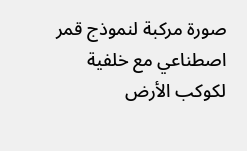صورة مركبة لنموذج قمر اصطناعي مع خلفية لكوكب الأرض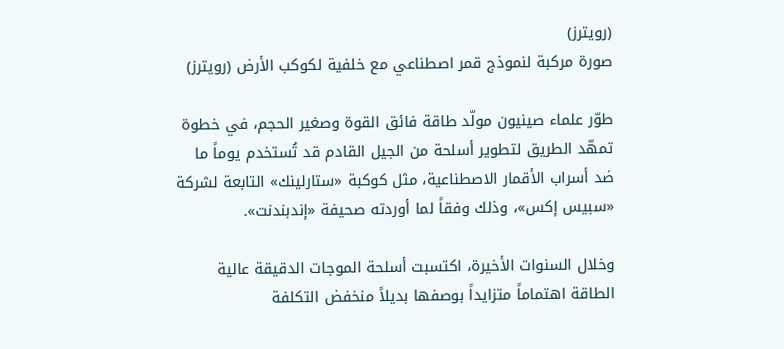(رويترز)
صورة مركبة لنموذج قمر اصطناعي مع خلفية لكوكب الأرض (رويترز)

طوّر علماء صينيون مولّد طاقة فائق القوة وصغير الحجم، في خطوة تمهّد الطريق لتطوير أسلحة من الجيل القادم قد تُستخدم يوماً ما ضد أسراب الأقمار الاصطناعية، مثل كوكبة «ستارلينك» التابعة لشركة «سبيس إكس»، وذلك وفقاً لما أوردته صحيفة «إندبندنت».

وخلال السنوات الأخيرة، اكتسبت أسلحة الموجات الدقيقة عالية الطاقة اهتماماً متزايداً بوصفها بديلاً منخفض التكلفة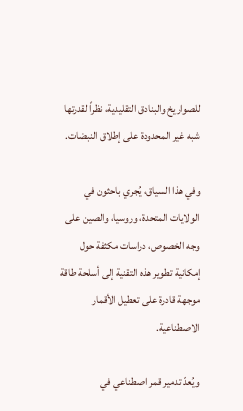للصواريخ والبنادق التقليدية، نظراً لقدرتها شبه غير المحدودة على إطلاق النبضات.

وفي هذا السياق، يُجري باحثون في الولايات المتحدة، وروسيا، والصين على وجه الخصوص، دراسات مكثفة حول إمكانية تطوير هذه التقنية إلى أسلحة طاقة موجهة قادرة على تعطيل الأقمار الاصطناعية.

ويُعدّ تدمير قمر اصطناعي في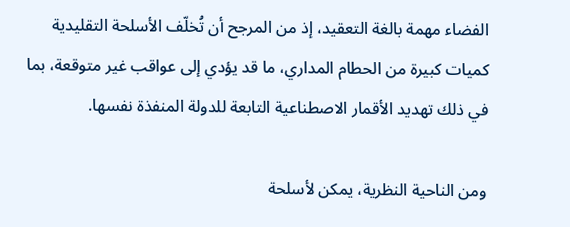الفضاء مهمة بالغة التعقيد، إذ من المرجح أن تُخلّف الأسلحة التقليدية كميات كبيرة من الحطام المداري، ما قد يؤدي إلى عواقب غير متوقعة، بما في ذلك تهديد الأقمار الاصطناعية التابعة للدولة المنفذة نفسها.

ومن الناحية النظرية، يمكن لأسلحة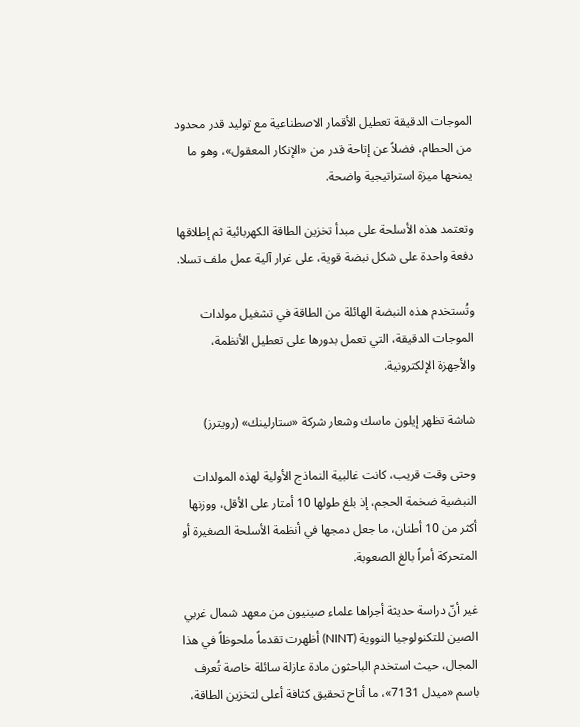الموجات الدقيقة تعطيل الأقمار الاصطناعية مع توليد قدر محدود من الحطام، فضلاً عن إتاحة قدر من «الإنكار المعقول»، وهو ما يمنحها ميزة استراتيجية واضحة.

وتعتمد هذه الأسلحة على مبدأ تخزين الطاقة الكهربائية ثم إطلاقها دفعة واحدة على شكل نبضة قوية، على غرار آلية عمل ملف تسلا.

وتُستخدم هذه النبضة الهائلة من الطاقة في تشغيل مولدات الموجات الدقيقة، التي تعمل بدورها على تعطيل الأنظمة، والأجهزة الإلكترونية.

شاشة تظهر إيلون ماسك وشعار شركة «ستارلينك» (رويترز)

وحتى وقت قريب، كانت غالبية النماذج الأولية لهذه المولدات النبضية ضخمة الحجم، إذ بلغ طولها 10 أمتار على الأقل، ووزنها أكثر من 10 أطنان، ما جعل دمجها في أنظمة الأسلحة الصغيرة أو المتحركة أمراً بالغ الصعوبة.

غير أنّ دراسة حديثة أجراها علماء صينيون من معهد شمال غربي الصين للتكنولوجيا النووية (NINT) أظهرت تقدماً ملحوظاً في هذا المجال، حيث استخدم الباحثون مادة عازلة سائلة خاصة تُعرف باسم «ميدل 7131»، ما أتاح تحقيق كثافة أعلى لتخزين الطاقة،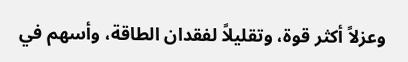وعزلاً أكثر قوة، وتقليلاً لفقدان الطاقة، وأسهم في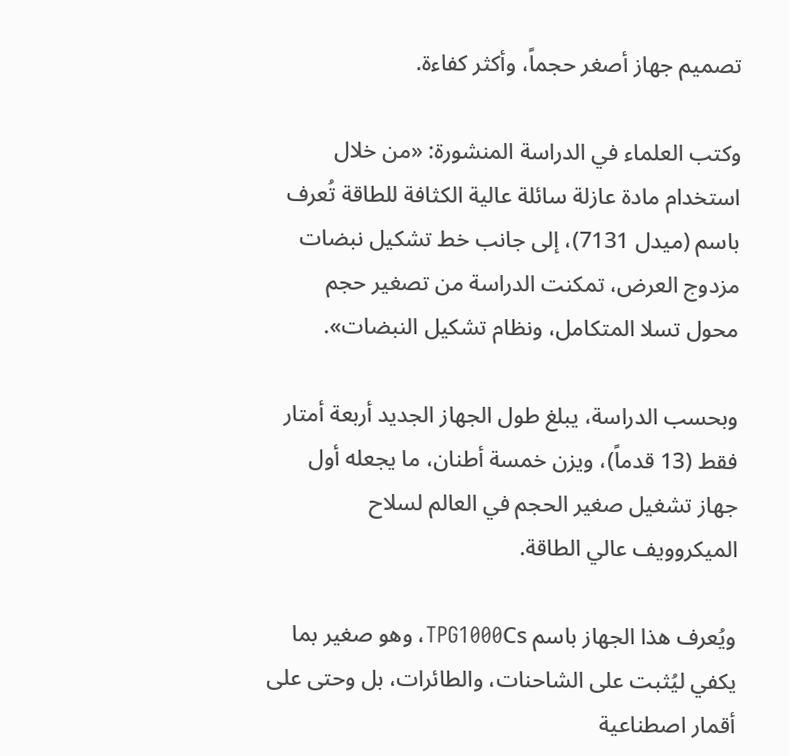تصميم جهاز أصغر حجماً، وأكثر كفاءة.

وكتب العلماء في الدراسة المنشورة: «من خلال استخدام مادة عازلة سائلة عالية الكثافة للطاقة تُعرف باسم (ميدل 7131)، إلى جانب خط تشكيل نبضات مزدوج العرض، تمكنت الدراسة من تصغير حجم محول تسلا المتكامل، ونظام تشكيل النبضات».

وبحسب الدراسة، يبلغ طول الجهاز الجديد أربعة أمتار فقط (13 قدماً)، ويزن خمسة أطنان، ما يجعله أول جهاز تشغيل صغير الحجم في العالم لسلاح الميكروويف عالي الطاقة.

ويُعرف هذا الجهاز باسم TPG1000Cs، وهو صغير بما يكفي ليُثبت على الشاحنات، والطائرات، بل وحتى على أقمار اصطناعية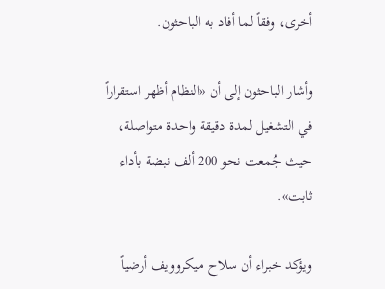أخرى، وفقاً لما أفاد به الباحثون.

وأشار الباحثون إلى أن «النظام أظهر استقراراً في التشغيل لمدة دقيقة واحدة متواصلة، حيث جُمعت نحو 200 ألف نبضة بأداء ثابت».

ويؤكد خبراء أن سلاح ميكروويف أرضياً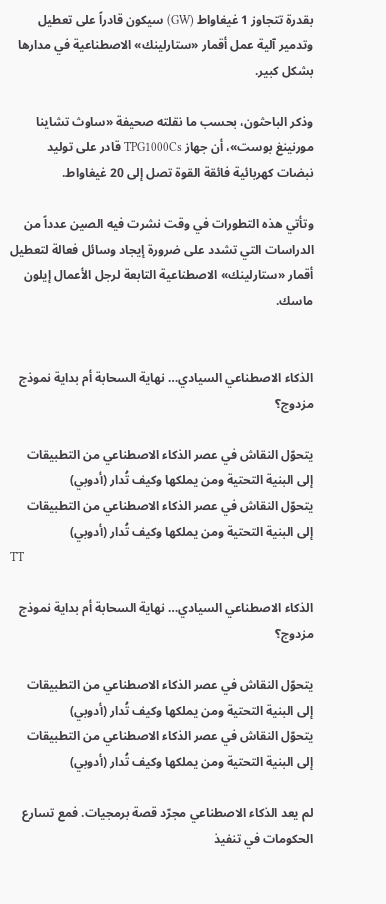بقدرة تتجاوز 1 غيغاواط (GW) سيكون قادراً على تعطيل وتدمير آلية عمل أقمار «ستارلينك» الاصطناعية في مدارها بشكل كبير.

وذكر الباحثون، بحسب ما نقلته صحيفة «ساوث تشاينا مورنينغ بوست»، أن جهاز TPG1000Cs قادر على توليد نبضات كهربائية فائقة القوة تصل إلى 20 غيغاواط.

وتأتي هذه التطورات في وقت نشرت فيه الصين عدداً من الدراسات التي تشدد على ضرورة إيجاد وسائل فعالة لتعطيل أقمار «ستارلينك» الاصطناعية التابعة لرجل الأعمال إيلون ماسك.


الذكاء الاصطناعي السيادي… نهاية السحابة أم بداية نموذج مزدوج؟

يتحوّل النقاش في عصر الذكاء الاصطناعي من التطبيقات إلى البنية التحتية ومن يملكها وكيف تُدار (أدوبي)
يتحوّل النقاش في عصر الذكاء الاصطناعي من التطبيقات إلى البنية التحتية ومن يملكها وكيف تُدار (أدوبي)
TT

الذكاء الاصطناعي السيادي… نهاية السحابة أم بداية نموذج مزدوج؟

يتحوّل النقاش في عصر الذكاء الاصطناعي من التطبيقات إلى البنية التحتية ومن يملكها وكيف تُدار (أدوبي)
يتحوّل النقاش في عصر الذكاء الاصطناعي من التطبيقات إلى البنية التحتية ومن يملكها وكيف تُدار (أدوبي)

لم يعد الذكاء الاصطناعي مجرّد قصة برمجيات. فمع تسارع الحكومات في تنفيذ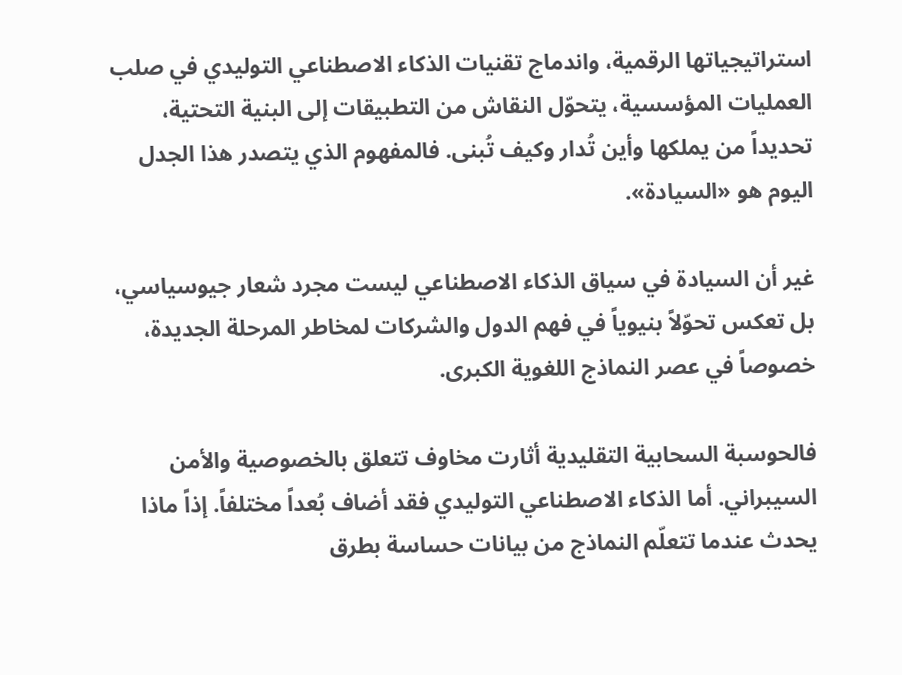استراتيجياتها الرقمية، واندماج تقنيات الذكاء الاصطناعي التوليدي في صلب العمليات المؤسسية، يتحوّل النقاش من التطبيقات إلى البنية التحتية، تحديداً من يملكها وأين تُدار وكيف تُبنى. فالمفهوم الذي يتصدر هذا الجدل اليوم هو «السيادة».

غير أن السيادة في سياق الذكاء الاصطناعي ليست مجرد شعار جيوسياسي، بل تعكس تحوّلاً بنيوياً في فهم الدول والشركات لمخاطر المرحلة الجديدة، خصوصاً في عصر النماذج اللغوية الكبرى.

فالحوسبة السحابية التقليدية أثارت مخاوف تتعلق بالخصوصية والأمن السيبراني. أما الذكاء الاصطناعي التوليدي فقد أضاف بُعداً مختلفاً. إذاً ماذا يحدث عندما تتعلّم النماذج من بيانات حساسة بطرق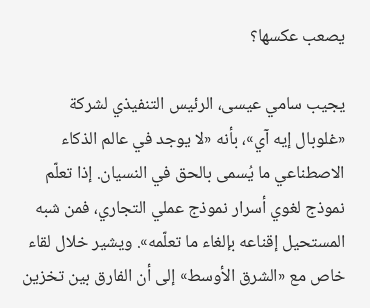يصعب عكسها؟

يجيب سامي عيسى، الرئيس التنفيذي لشركة «غلوبال إيه آي»، بأنه «لا يوجد في عالم الذكاء الاصطناعي ما يُسمى بالحق في النسيان. إذا تعلّم نموذج لغوي أسرار نموذج عملي التجاري، فمن شبه المستحيل إقناعه بإلغاء ما تعلّمه». ويشير خلال لقاء خاص مع «الشرق الأوسط» إلى أن الفارق بين تخزين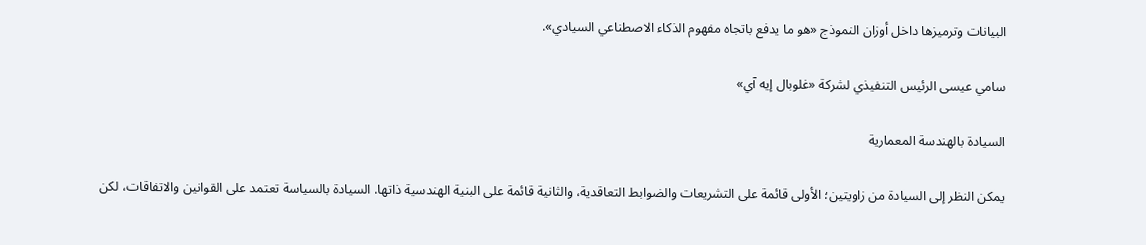البيانات وترميزها داخل أوزان النموذج «هو ما يدفع باتجاه مفهوم الذكاء الاصطناعي السيادي».

سامي عيسى الرئيس التنفيذي لشركة «غلوبال إيه آي»

السيادة بالهندسة المعمارية

يمكن النظر إلى السيادة من زاويتين؛ الأولى قائمة على التشريعات والضوابط التعاقدية، والثانية قائمة على البنية الهندسية ذاتها. السيادة بالسياسة تعتمد على القوانين والاتفاقات، لكن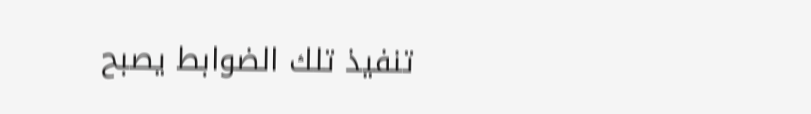تنفيذ تلك الضوابط يصبح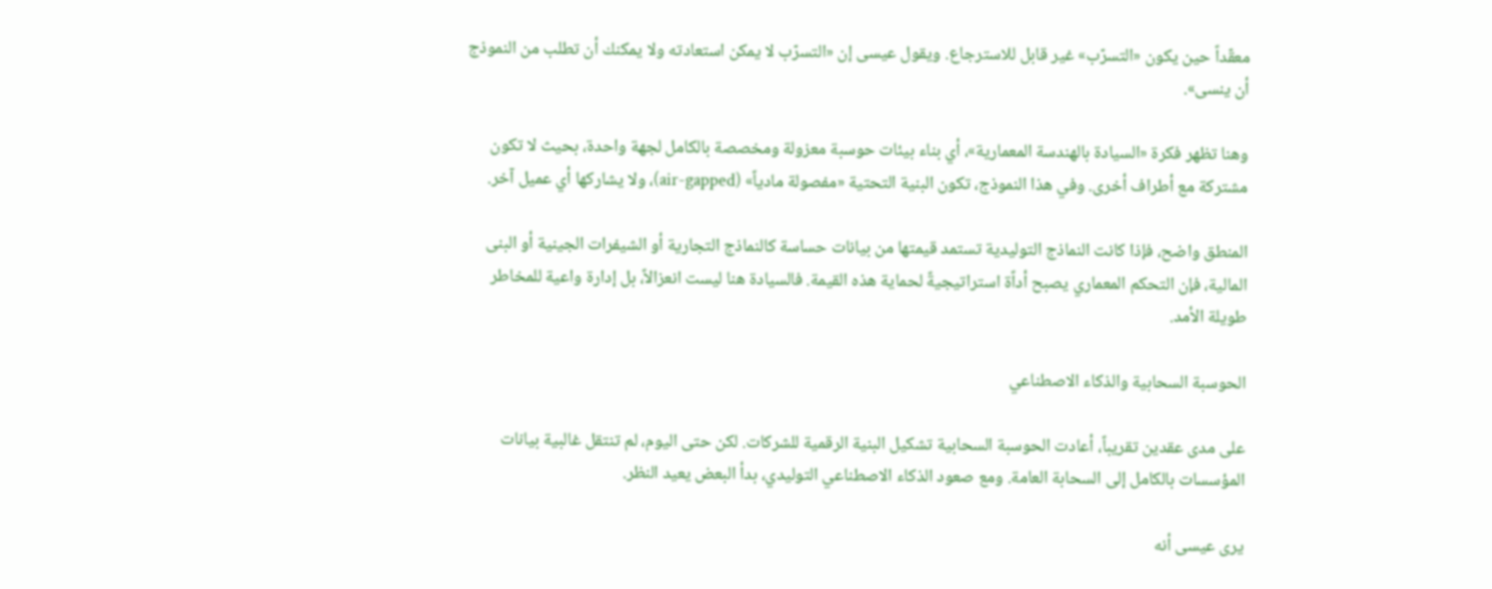معقّداً حين يكون «التسرّب» غير قابل للاسترجاع. ويقول عيسى إن «التسرّب لا يمكن استعادته ولا يمكنك أن تطلب من النموذج أن ينسى».

وهنا تظهر فكرة «السيادة بالهندسة المعمارية»، أي بناء بيئات حوسبة معزولة ومخصصة بالكامل لجهة واحدة، بحيث لا تكون مشتركة مع أطراف أخرى. وفي هذا النموذج، تكون البنية التحتية «مفصولة مادياً» (air-gapped)، ولا يشاركها أي عميل آخر.

المنطق واضح، فإذا كانت النماذج التوليدية تستمد قيمتها من بيانات حساسة كالنماذج التجارية أو الشيفرات الجينية أو البنى المالية، فإن التحكم المعماري يصبح أداًة استراتيجيةً لحماية هذه القيمة. فالسيادة هنا ليست انعزالاً، بل إدارة واعية للمخاطر طويلة الأمد.

الحوسبة السحابية والذكاء الاصطناعي

على مدى عقدين تقريباً، أعادت الحوسبة السحابية تشكيل البنية الرقمية للشركات. لكن حتى اليوم، لم تنتقل غالبية بيانات المؤسسات بالكامل إلى السحابة العامة. ومع صعود الذكاء الاصطناعي التوليدي، بدأ البعض يعيد النظر.

يرى عيسى أنه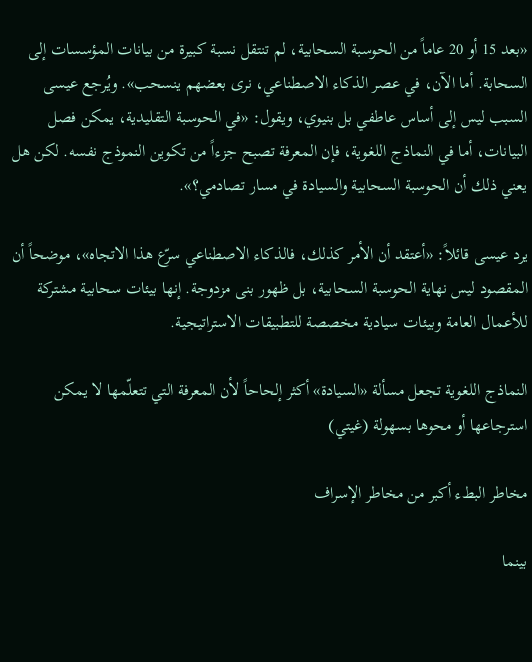«بعد 15 أو 20 عاماً من الحوسبة السحابية، لم تنتقل نسبة كبيرة من بيانات المؤسسات إلى السحابة. أما الآن، في عصر الذكاء الاصطناعي، نرى بعضهم ينسحب». ويُرجع عيسى السبب ليس إلى أساس عاطفي بل بنيوي، ويقول: «في الحوسبة التقليدية، يمكن فصل البيانات، أما في النماذج اللغوية، فإن المعرفة تصبح جزءاً من تكوين النموذج نفسه. لكن هل يعني ذلك أن الحوسبة السحابية والسيادة في مسار تصادمي؟».

يرد عيسى قائلاً: «أعتقد أن الأمر كذلك، فالذكاء الاصطناعي سرّع هذا الاتجاه»، موضحاً أن المقصود ليس نهاية الحوسبة السحابية، بل ظهور بنى مزدوجة. إنها بيئات سحابية مشتركة للأعمال العامة وبيئات سيادية مخصصة للتطبيقات الاستراتيجية.

النماذج اللغوية تجعل مسألة «السيادة» أكثر إلحاحاً لأن المعرفة التي تتعلّمها لا يمكن استرجاعها أو محوها بسهولة (غيتي)

مخاطر البطء أكبر من مخاطر الإسراف

بينما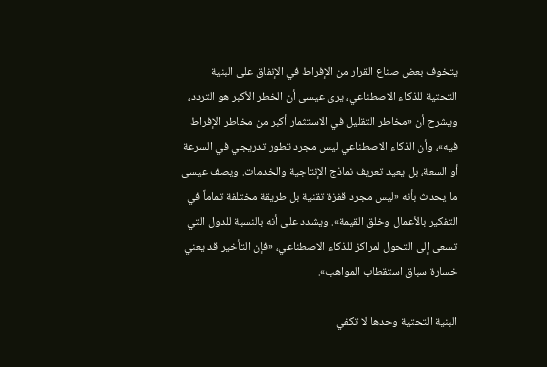يتخوف بعض صناع القرار من الإفراط في الإنفاق على البنية التحتية للذكاء الاصطناعي، يرى عيسى أن الخطر الأكبر هو التردد، ويشرح أن «مخاطر التقليل في الاستثمار أكبر من مخاطر الإفراط فيه»، وأن الذكاء الاصطناعي ليس مجرد تطور تدريجي في السرعة أو السعة، بل يعيد تعريف نماذج الإنتاجية والخدمات. ويصف عيسى ما يحدث بأنه «ليس مجرد قفزة تقنية بل طريقة مختلفة تماماً في التفكير بالأعمال وخلق القيمة». ويشدد على أنه بالنسبة للدول التي تسعى إلى التحول لمراكز للذكاء الاصطناعي، «فإن التأخير قد يعني خسارة سباق استقطاب المواهب».

البنية التحتية وحدها لا تكفي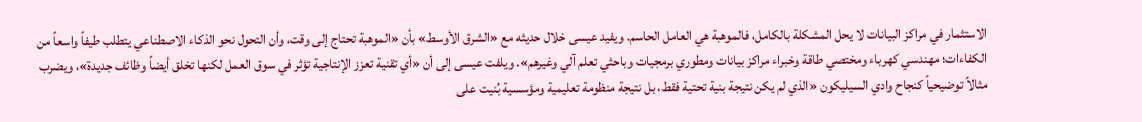الاستثمار في مراكز البيانات لا يحل المشكلة بالكامل، فالموهبة هي العامل الحاسم. ويفيد عيسى خلال حديثه مع «الشرق الأوسط» بأن «الموهبة تحتاج إلى وقت، وأن التحول نحو الذكاء الاصطناعي يتطلب طيفاً واسعاً من الكفاءات؛ مهندسي كهرباء ومختصي طاقة وخبراء مراكز بيانات ومطوري برمجيات وباحثي تعلم آلي وغيرهم». ويلفت عيسى إلى أن «أي تقنية تعزز الإنتاجية تؤثر في سوق العمل لكنها تخلق أيضاً وظائف جديدة»، ويضرب مثالاً توضيحياً كنجاح وادي السيليكون «الذي لم يكن نتيجة بنية تحتية فقط، بل نتيجة منظومة تعليمية ومؤسسية بُنيت على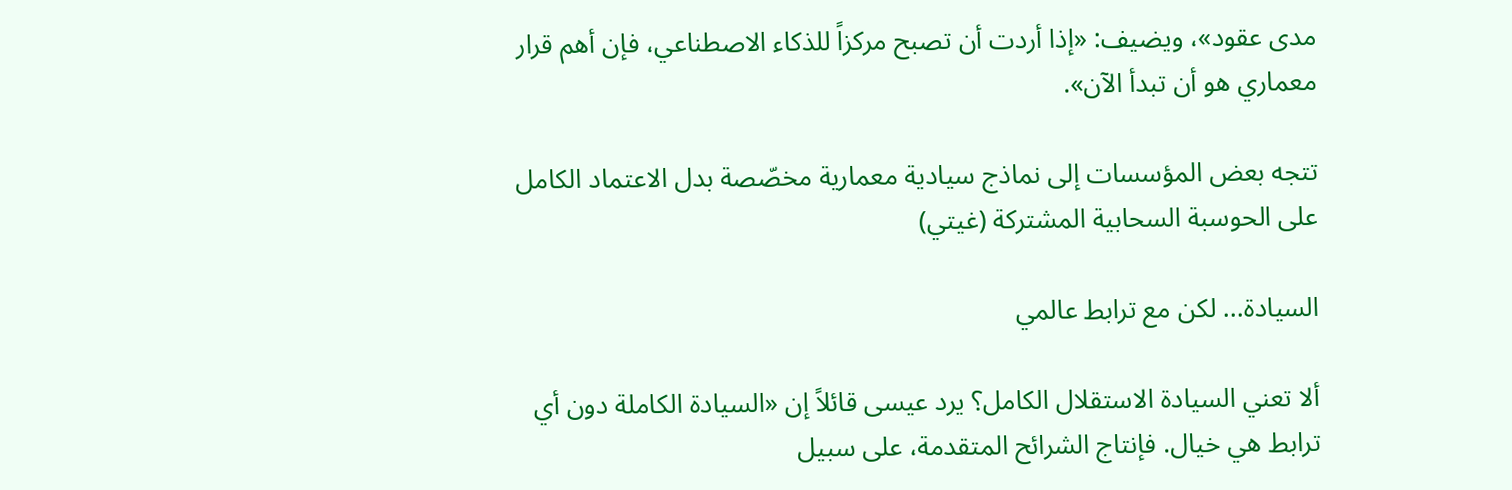مدى عقود»، ويضيف: «إذا أردت أن تصبح مركزاً للذكاء الاصطناعي، فإن أهم قرار معماري هو أن تبدأ الآن».

تتجه بعض المؤسسات إلى نماذج سيادية معمارية مخصّصة بدل الاعتماد الكامل على الحوسبة السحابية المشتركة (غيتي)

السيادة... لكن مع ترابط عالمي

ألا تعني السيادة الاستقلال الكامل؟ يرد عيسى قائلاً إن «السيادة الكاملة دون أي ترابط هي خيال. فإنتاج الشرائح المتقدمة، على سبيل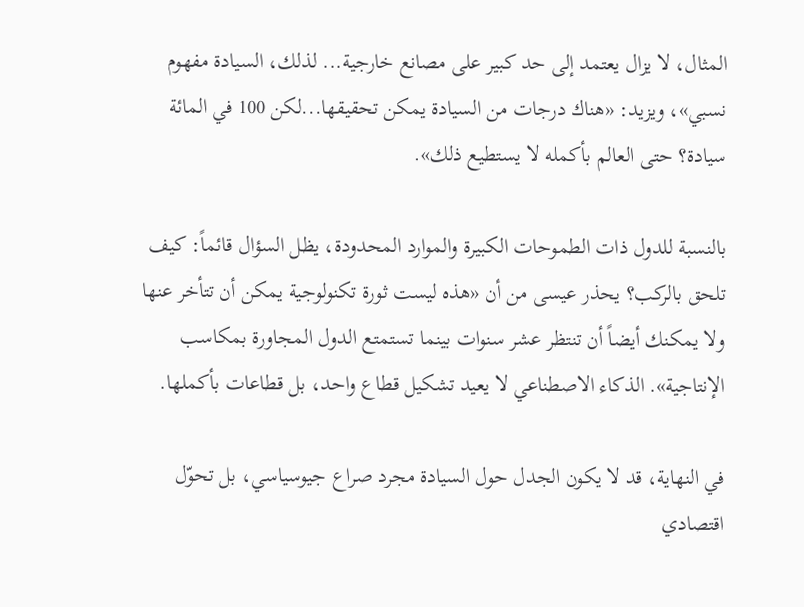المثال، لا يزال يعتمد إلى حد كبير على مصانع خارجية... لذلك، السيادة مفهوم نسبي»، ويزيد: «هناك درجات من السيادة يمكن تحقيقها...لكن 100 في المائة سيادة؟ حتى العالم بأكمله لا يستطيع ذلك».

بالنسبة للدول ذات الطموحات الكبيرة والموارد المحدودة، يظل السؤال قائماً: كيف تلحق بالركب؟ يحذر عيسى من أن «هذه ليست ثورة تكنولوجية يمكن أن تتأخر عنها ولا يمكنك أيضاً أن تنتظر عشر سنوات بينما تستمتع الدول المجاورة بمكاسب الإنتاجية». الذكاء الاصطناعي لا يعيد تشكيل قطاع واحد، بل قطاعات بأكملها.

في النهاية، قد لا يكون الجدل حول السيادة مجرد صراع جيوسياسي، بل تحوّل اقتصادي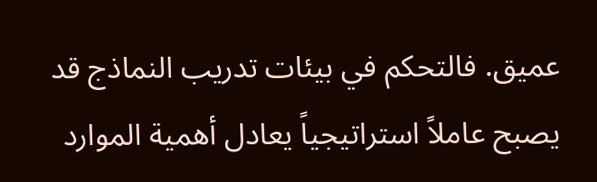عميق. فالتحكم في بيئات تدريب النماذج قد يصبح عاملاً استراتيجياً يعادل أهمية الموارد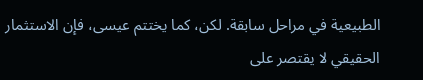الطبيعية في مراحل سابقة. لكن، كما يختتم عيسى، فإن الاستثمار الحقيقي لا يقتصر على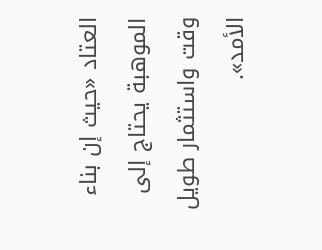العتاد «حيث إن بناء الموهبة يحتاج إلى وقت واستثمار طويل الأمد».